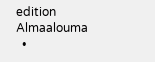edition
Almaalouma
  •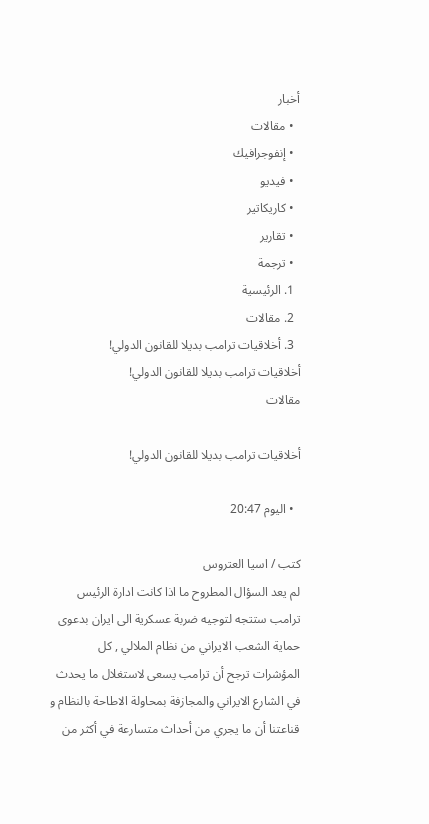أخبار
  • مقالات
  • إنفوجرافيك
  • فيديو
  • كاريكاتير
  • تقارير
  • ترجمة
  1. الرئيسية
  2. مقالات
  3. أخلاقيات ترامب بديلا للقانون الدولي!
أخلاقيات ترامب بديلا للقانون الدولي!
مقالات

أخلاقيات ترامب بديلا للقانون الدولي!

  • اليوم 20:47

كتب / اسيا العتروس
لم يعد السؤال المطروح ما اذا كانت ادارة الرئيس ترامب ستتجه لتوجيه ضربة عسكرية الى ايران بدعوى حماية الشعب الايراني من نظام الملالي , كل المؤشرات ترجح أن ترامب يسعى لاستغلال ما يحدث في الشارع الايراني والمجازفة بمحاولة الاطاحة بالنظام و قناعتنا أن ما يجري من أحداث متسارعة في أكثر من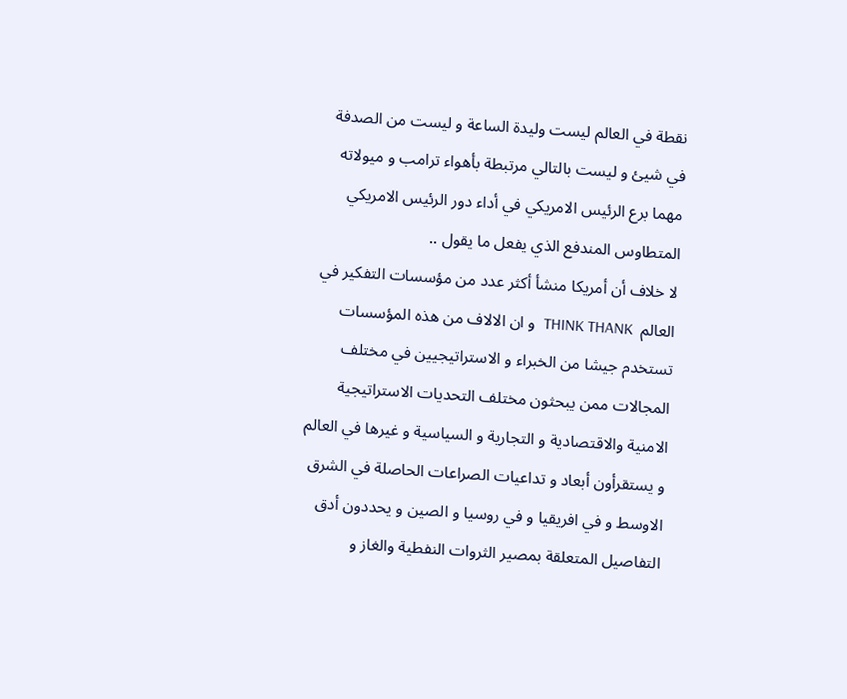نقطة في العالم ليست وليدة الساعة و ليست من الصدفة في شيئ و ليست بالتالي مرتبطة بأهواء ترامب و ميولاته مهما برع الرئيس الامريكي في أداء دور الرئيس الامريكي المتطاوس المندفع الذي يفعل ما يقول ..
لا خلاف أن أمريكا منشأ أكثر عدد من مؤسسات التفكير في العالم  THINK THANK  و ان الالاف من هذه المؤسسات تستخدم جيشا من الخبراء و الاستراتيجيين في مختلف المجالات ممن يبحثون مختلف التحديات الاستراتيجية الامنية والاقتصادية و التجارية و السياسية و غيرها في العالم و يستقرأون أبعاد و تداعيات الصراعات الحاصلة في الشرق الاوسط و في افريقيا و في روسيا و الصين و يحددون أدق التفاصيل المتعلقة بمصير الثروات النفطية والغاز و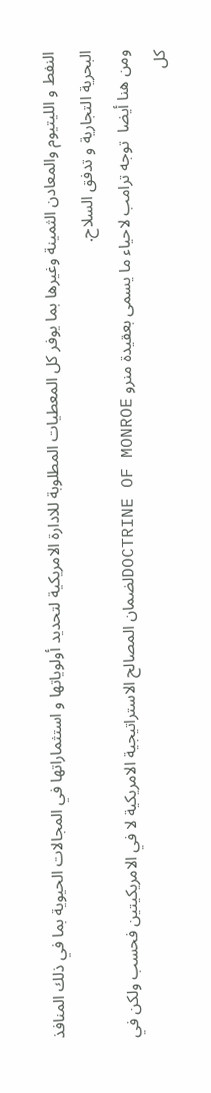النفط و الليتيوم والمعادن الثمينة وغيرها بما يوفر كل المعطيات المطلوبة للادارة الامريكية لتحديد أولوياتها و استثماراتها في المجالات الحيوية بما في ذلك المنافذ البحرية التجارية و تدفق السلاح.
ومن هنا أيضا  توجه ترامب لاحياء ما يسمى بعقيدة منرو DOCTRINE OF MONROEلضمان المصالح الاستراتيجية الامريكية لا في الامريكيتين فحسب ولكن في كل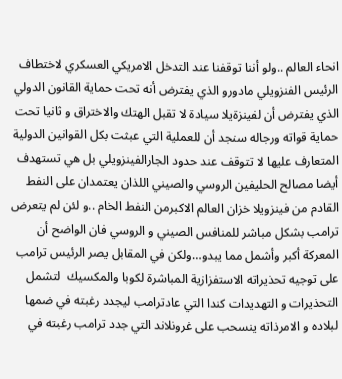انحاء العالم ..ولو أننا توقفنا عند التدخل الامريكي العسكري لاختطاف الرئيس الفنزويلي مادورو الذي يفترض أنه تحت حماية القانون الدولي الذي يفترض أن لفينزةيلا سيادة لا تقبل الهتك والاختراق و ثانيا تحت حماية قواته ورجاله سنجد أن للعملية التي عبثت بكل القوانين الدولية المتعارف عليها لا تتوقف عند حدود الجارالفينزويلي بل هي تستهدف أيضا مصالح الحليفين الروسي والصيني اللذان يعتمدان على النفط القادم من فينزويلا خزان العالم الاكبرمن النفط الخام ..و لئن لم يتعرض ترامب بشكل مباشر للمنافس الصيني و الروسي فان الواضح أن المعركة أكبر وأشمل مما يبدو…ولكن في المقابل يصر الرئيس ترامب على توجيه تحذيراته الاستفزازية المباشرة لكوبا والمكسيك  لتشمل التحذيرات و التهديدات كندا التي عادترامب ليجدد رغبته في ضمها لبلاده و الامرذاته ينسحب على غرونلاند التي جدد ترامب رغبته في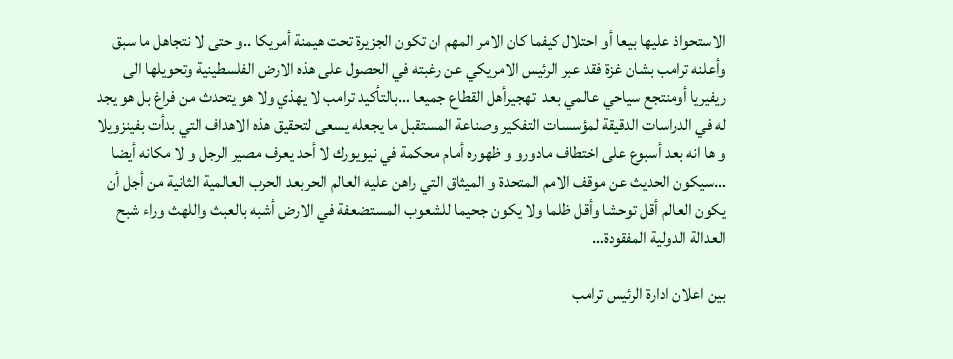الاستحواذ عليها بيعا أو احتلال كيفما كان الامر المهم ان تكون الجزيرة تحت هيمنة أمريكا ..و حتى لا نتجاهل ما سبق وأعلنه ترامب بشان غزة فقد عبر الرئيس الامريكي عن رغبته في الحصول على هذه الارض الفلسطينية وتحويلها الى ريفيريا أومنتجع سياحي عالمي بعد  تهجيرأهل القطاع جميعا …بالتأكيد ترامب لا يهذي ولا هو يتحدث من فراغ بل هو يجد له في الدراسات الدقيقة لمؤسسات التفكير وصناعة المستقبل ما يجعله يسعى لتحقيق هذه الاهداف التي بدأت بفينزويلا و ها انه بعد أسبوع على اختطاف مادورو و ظهوره أمام محكمة في نيويورك لا أحد يعرف مصير الرجل و لا مكانه أيضا …سيكون الحديث عن موقف الامم المتحدة و الميثاق التي راهن عليه العالم الحربعد الحرب العالمية الثانية من أجل أن يكون العالم أقل توحشا وأقل ظلما ولا يكون جحيما للشعوب المستضعفة في الارض أشبه بالعبث واللهث وراء شبح العدالة الدولية المفقودة…

بين اعلان ادارة الرئيس ترامب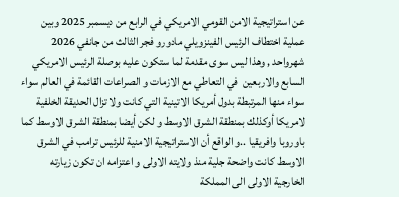عن استراتيجية الامن القومي الامريكي في الرابع من ديسمبر 2025 وبين عملية اختطاف الرئيس الفينزويلي مادورو فجر الثالث من جانفي 2026 شهرواحد , وهذا ليس سوى مقدمة لما ستكون عليه بوصلة الرئيس الامريكي السابع والاربعين  في التعاطي مع الازمات و الصراعات القائمة في العالم سواء  سواء منها المرتبطة بدول أمريكا الاتينية التي كانت ولا تزال الحديقة الخلفية لامريكا أوكذلك بمنطقة الشرق الاوسط و لكن أيضا بمنطقة الشرق الاوسط كما باوروبا وافريقيا ..و الواقع أن الاستراتيجية الامنية للرئيس ترامب في الشرق الاوسط كانت واضحة جلية منذ ولايته الاولى و اعتزامه ان تكون زيارته الخارجية الاولى الى المملكة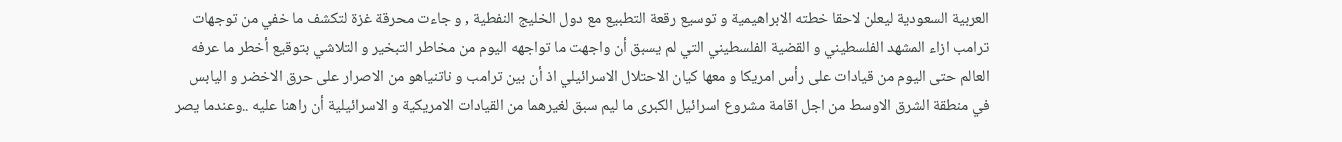العربية السعودية ليعلن لاحقا خطته الابراهيمية و توسيع رقعة التطبيع مع دول الخليج النفطية , و جاءت محرقة غزة لتكشف ما خفي من توجهات ترامب ازاء المشهد الفلسطيني و القضية الفلسطيني التي لم يسبق أن واجهت ما تواجهه اليوم من مخاطر التبخير و التلاشي بتوقيع أخطر ما عرفه العالم حتى اليوم من قيادات على رأس امريكا و معها كيان الاحتلال الاسرائيلي اذ أن بين ترامب و ناتنياهو من الاصرار على حرق الاخضر و اليابس في منطقة الشرق الاوسط من اجل اقامة مشروع اسرائيل الكبرى ما ليم سبق لغيرهما من القيادات الامريكية و الاسرائيلية أن راهنا عليه ..وعندما يصر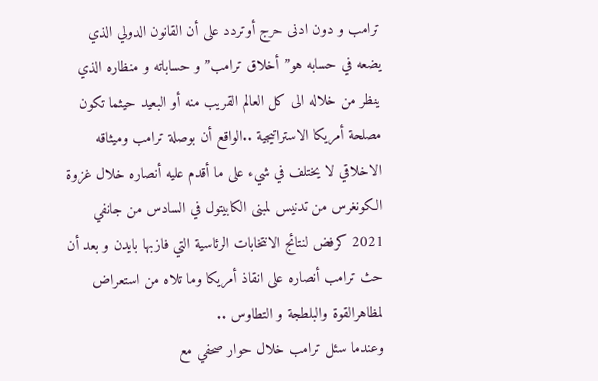ترامب و دون ادنى حرج أوتردد على أن القانون الدولي الذي يضعه في حسابه هو”أخلاق ترامب” و حساباته و منظاره الذي ينظر من خلاله الى كل العالم القريب منه أو البعيد حيثما تكون مصلحة أمريكا الاستراتيجية ..الواقع أن بوصلة ترامب وميثاقه الاخلاقي لا يختلف في شيء على ما أقدم عليه أنصاره خلال غزوة الكونغرس من تدنيس لمبنى الكابيتول في السادس من جانفي 2021 كرفض لنتائج الانتخابات الرئاسية التي فازبها بايدن و بعد أن حث ترامب أنصاره على انقاذ أمريكا وما تلاه من استعراض لمظاهرالقوة والبلطجة و التطاوس ..
وعندما سئل ترامب خلال حوار صحفي مع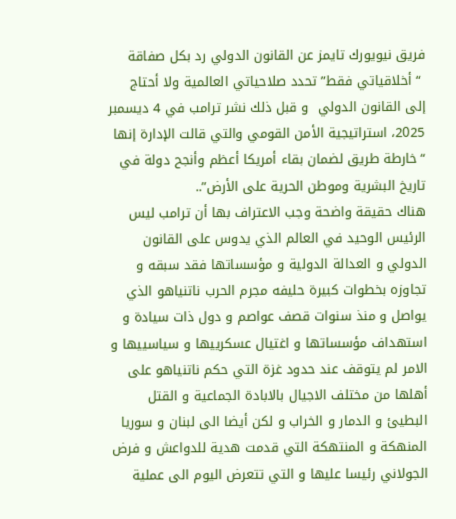فريق نيويورك تايمز عن القانون الدولي رد بكل صفاقة
 “أخلاقياتي فقط” تحدد صلاحياتي العالمية ولا أحتاج إلى القانون الدولي  و قبل ذلك نشر ترامب في 4 ديسمبر 2025، استراتيجية الأمن القومي والتي قالت الإدارة إنها “خارطة طريق لضمان بقاء أمريكا أعظم وأنجح دولة في تاريخ البشرية وموطن الحرية على الأرض”..
هناك حقيقة واضحة وجب الاعتراف بها أن ترامب ليس الرئيس الوحيد في العالم الذي يدوس على القانون الدولي و العدالة الدولية و مؤسساتها فقد سبقه و تجاوزه بخطوات كبيرة حليفه مجرم الحرب ناتنياهو الذي يواصل و منذ سنوات قصف عواصم و دول ذات سيادة و استهداف مؤسساتها و اغتيال عسكرييها و سياسييها و الامر لم يتوقف عند حدود غزة التي حكم ناتنياهو على أهلها من مختلف الاجيال بالابادة الجماعية و القتل البطيئ و الدمار و الخراب و لكن أيضا الى لبنان و سوريا المنهكة و المنتهكة التي قدمت هدية للدواعش و فرض الجولاني رئيسا عليها و التي تتعرض اليوم الى عملية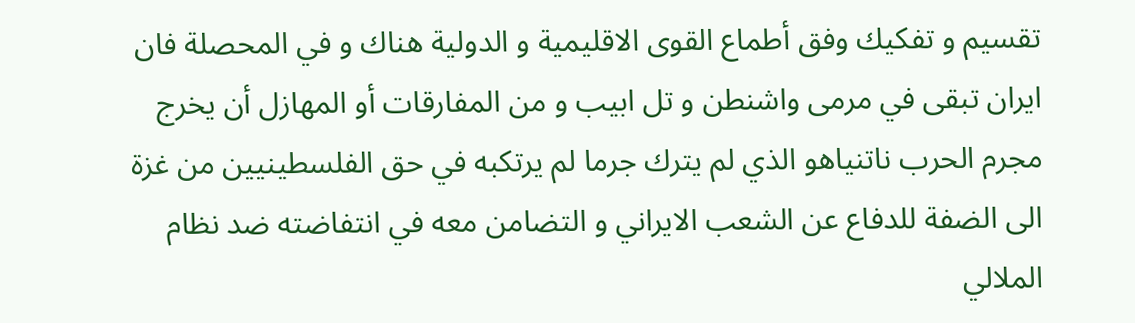تقسيم و تفكيك وفق أطماع القوى الاقليمية و الدولية هناك و في المحصلة فان ايران تبقى في مرمى واشنطن و تل ابيب و من المفارقات أو المهازل أن يخرج مجرم الحرب ناتنياهو الذي لم يترك جرما لم يرتكبه في حق الفلسطينيين من غزة الى الضفة للدفاع عن الشعب الايراني و التضامن معه في انتفاضته ضد نظام الملالي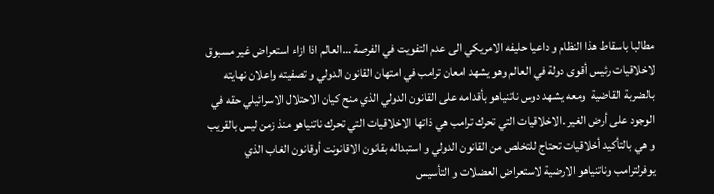مطالبا باسقاط هذا النظام و داعيا حليفه الامريكي الى عدم التفويت في الفرصة …العالم اذا ازاء استعراض غير مسبوق لاخلاقيات رئيس أقوى دولة في العالم وهو يشهد امعان ترامب في امتهان القانون الدولي و تصفيته واعلان نهايته بالضربة القاضية  ومعه يشهد دوس ناتنياهو بأقدامه على القانون الدولي الذي منح كيان الاحتلال الاسرائيلي حقه في الوجود على أرض الغير .الاخلاقيات التي تحرك ترامب هي ذاتها الاخلاقيات التي تحرك ناتنياهو منذ زمن ليس بالقريب و هي بالتأكيد أخلاقيات تحتاج للتخلص من القانون الدولي و استبداله بقانون الاقانونت أوقانون الغاب الذي يوفرلترامب وناتنياهو الارضية لاستعراض العضلات و التأسيس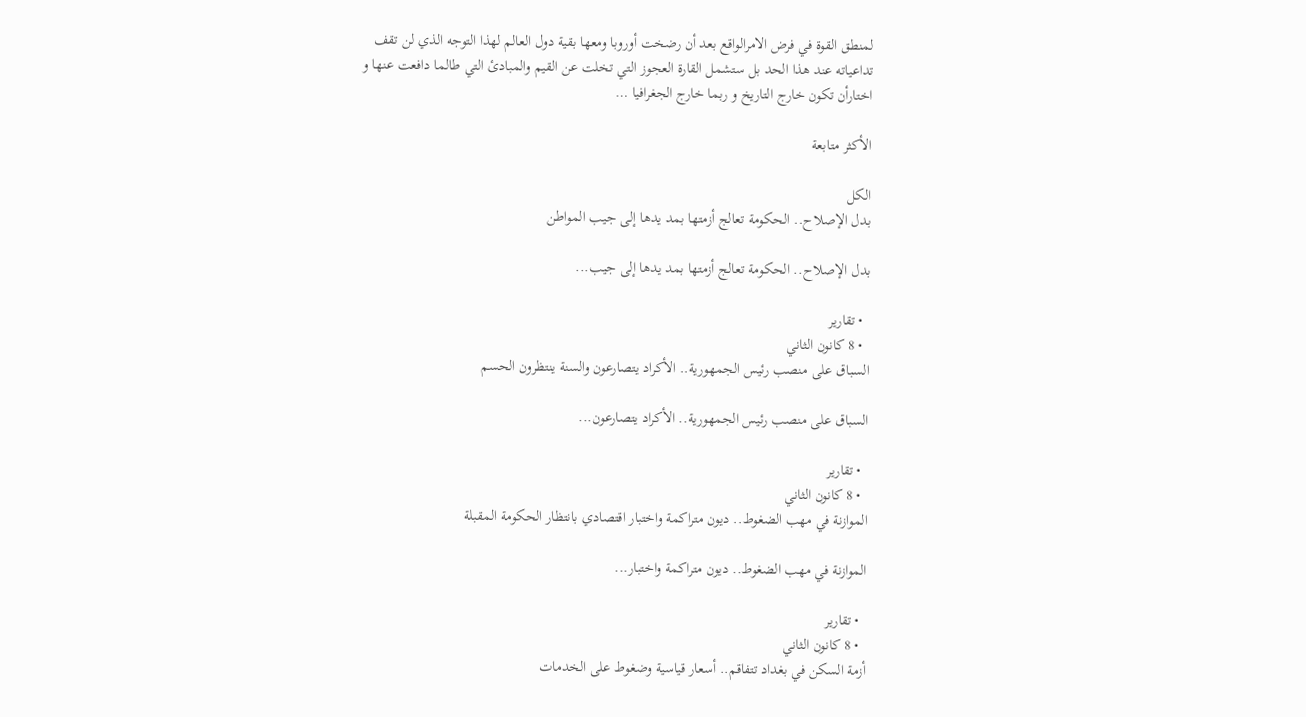لمنطق القوة في فرض الامرالواقع بعد أن رضخت أوروبا ومعها بقية دول العالم لهذا التوجه الذي لن تقف تداعياته عند هذا الحد بل ستشمل القارة العجوز التي تخلت عن القيم والمبادئ التي طالما دافعت عنها و اختارأن تكون خارج التاريخ و ربما خارج الجغرافيا …

الأكثر متابعة

الكل
بدل الإصلاح.. الحكومة تعالج أزمتها بمد يدها إلى جيب المواطن

بدل الإصلاح.. الحكومة تعالج أزمتها بمد يدها إلى جيب...

  • تقارير
  • 8 كانون الثاني
السباق على منصب رئيس الجمهورية.. الأكراد يتصارعون والسنة ينتظرون الحسم

السباق على منصب رئيس الجمهورية.. الأكراد يتصارعون...

  • تقارير
  • 8 كانون الثاني
الموازنة في مهب الضغوط.. ديون متراكمة واختبار اقتصادي بانتظار الحكومة المقبلة

الموازنة في مهب الضغوط.. ديون متراكمة واختبار...

  • تقارير
  • 8 كانون الثاني
أزمة السكن في بغداد تتفاقم.. أسعار قياسية وضغوط على الخدمات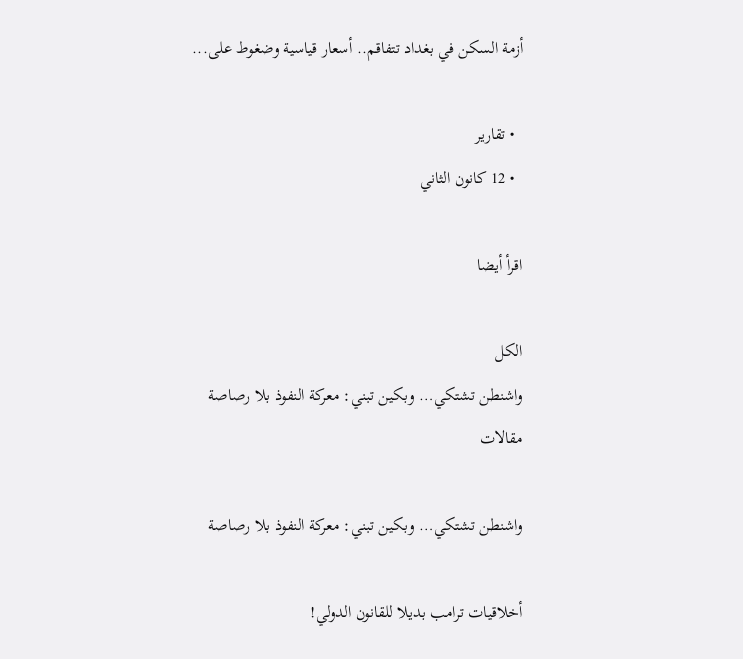أزمة السكن في بغداد تتفاقم.. أسعار قياسية وضغوط على...

  • تقارير
  • 12 كانون الثاني

اقرأ أيضا

الكل
واشنطن تشتكي… وبكين تبني: معركة النفوذ بلا رصاصة
مقالات

واشنطن تشتكي… وبكين تبني: معركة النفوذ بلا رصاصة

أخلاقيات ترامب بديلا للقانون الدولي!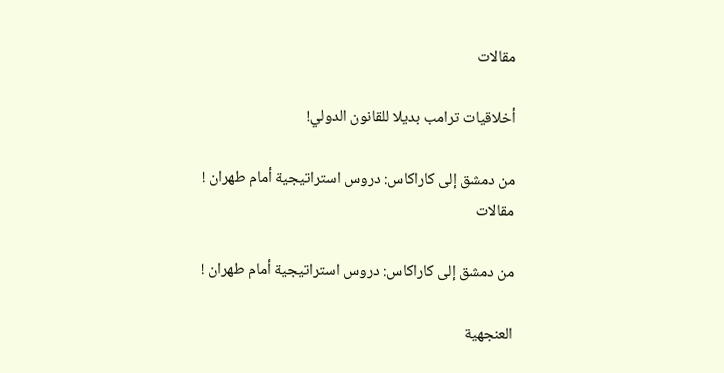مقالات

أخلاقيات ترامب بديلا للقانون الدولي!

من دمشق إلى كاراكاس: دروس استراتيجية أمام طهران !
مقالات

من دمشق إلى كاراكاس: دروس استراتيجية أمام طهران !

العنجهية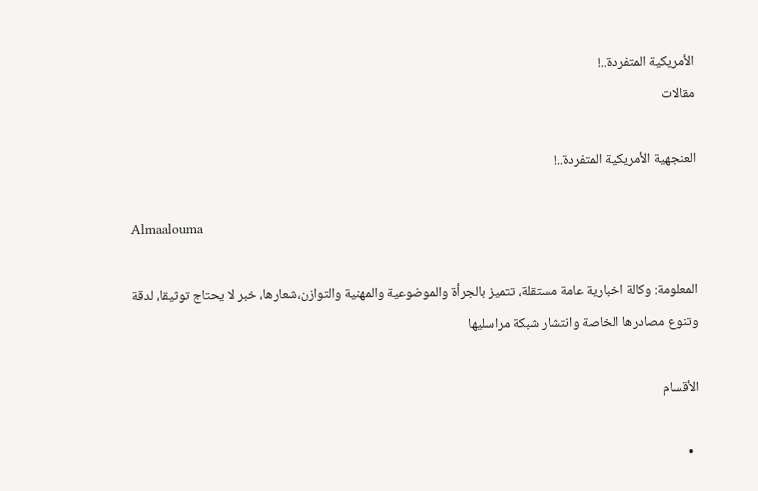الأمريكية المتفردة..!
مقالات

العنجهية الأمريكية المتفردة..!

Almaalouma

المعلومة: وكالة اخبارية عامة مستقلة، تتميز بالجرأة والموضوعية والمهنية والتوازن،شعارها، خبر لا يحتاج توثيقا، لدقة وتنوع مصادرها الخاصة وانتشار شبكة مراسليها

الأقسام

  •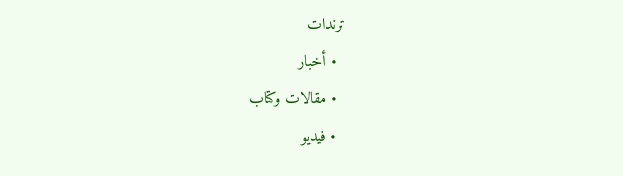ترندات
  • أخبار
  • مقالات وكتاب
  • فيديو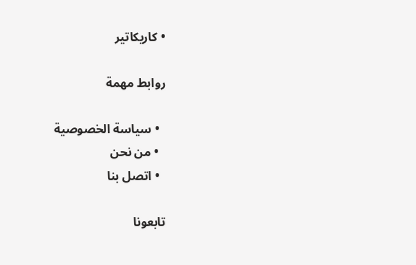• كاريكاتير

روابط مهمة

  • سياسة الخصوصية
  • من نحن
  • اتصل بنا

تابعونا